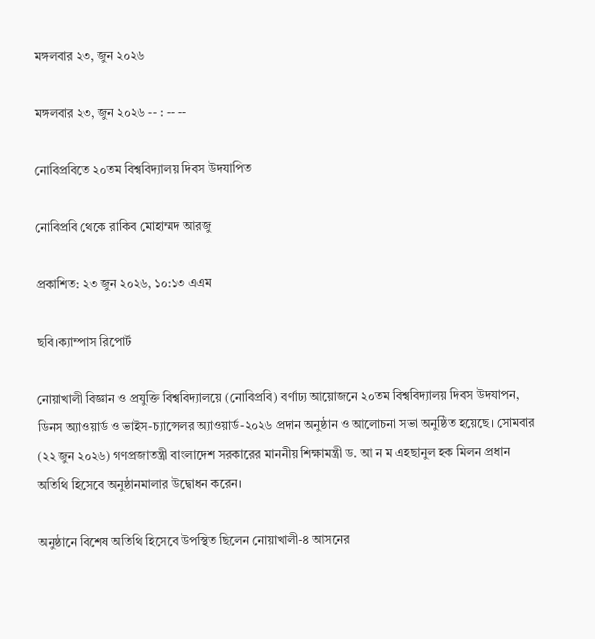মঙ্গলবার ২৩, জুন ২০২৬

মঙ্গলবার ২৩, জুন ২০২৬ -- : -- --

নোবিপ্রবিতে ২০তম বিশ্ববিদ্যালয় দিবস উদযাপিত

নোবিপ্রবি থেকে রাকিব মোহাম্মদ আরজু

প্রকাশিত: ২৩ জুন ২০২৬, ১০:১৩ এএম

ছবি।ক্যাম্পাস রিপোর্ট

নোয়াখালী বিজ্ঞান ও প্রযুক্তি বিশ্ববিদ্যালয়ে (নোবিপ্রবি) বর্ণাঢ্য আয়োজনে ২০তম বিশ্ববিদ্যালয় দিবস উদযাপন, ডিনস অ্যাওয়ার্ড ও ভাইস-চ্যান্সেলর অ্যাওয়ার্ড-২০২৬ প্রদান অনুষ্ঠান ও আলোচনা সভা অনুষ্ঠিত হয়েছে। সোমবার (২২ জুন ২০২৬) গণপ্রজাতন্ত্রী বাংলাদেশ সরকারের মাননীয় শিক্ষামন্ত্রী ড. আ ন ম এহছানুল হক মিলন প্রধান অতিথি হিসেবে অনুষ্ঠানমালার উদ্বোধন করেন।

অনুষ্ঠানে বিশেষ অতিথি হিসেবে উপস্থিত ছিলেন নোয়াখালী-৪ আসনের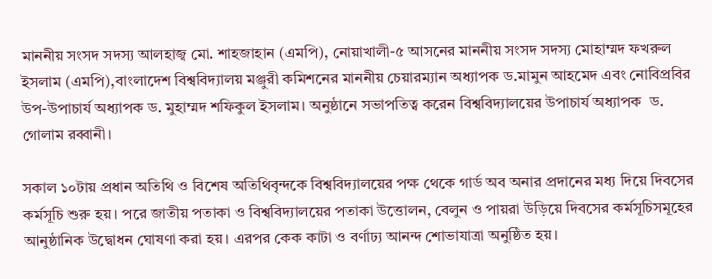মাননীয় সংসদ সদস্য আলহাজ্ব মো. শাহজাহান (এমপি), নোয়াখালী-৫ আসনের মাননীয় সংসদ সদস্য মোহাম্মদ ফখরুল ইসলাম (এমপি),বাংলাদেশ বিশ্ববিদ্যালয় মঞ্জুরী কমিশনের মাননীয় চেয়ারম্যান অধ্যাপক ড.মামুন আহমেদ এবং নোবিপ্রবির উপ-উপাচার্য অধ্যাপক ড. মুহাম্মদ শফিকুল ইসলাম। অনুষ্ঠানে সভাপতিত্ব করেন বিশ্ববিদ্যালয়ের উপাচার্য অধ্যাপক  ড. গোলাম রব্বানী।

সকাল ১০টায় প্রধান অতিথি ও বিশেষ অতিথিবৃন্দকে বিশ্ববিদ্যালয়ের পক্ষ থেকে গার্ড অব অনার প্রদানের মধ্য দিয়ে দিবসের কর্মসূচি শুরু হয়। পরে জাতীয় পতাকা ও বিশ্ববিদ্যালয়ের পতাকা উত্তোলন, বেলুন ও পায়রা উড়িয়ে দিবসের কর্মসূচিসমূহের আনুষ্ঠানিক উদ্বোধন ঘোষণা করা হয়। এরপর কেক কাটা ও বর্ণাঢ্য আনন্দ শোভাযাত্রা অনুষ্ঠিত হয়।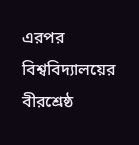এরপর বিশ্ববিদ্যালয়ের বীরশ্রেষ্ঠ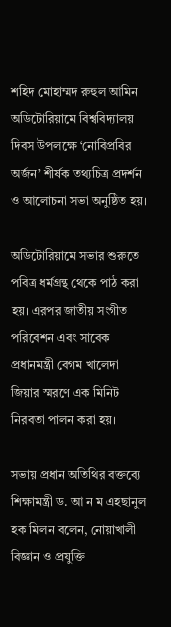শহিদ মোহাম্মদ রুহুল আমিন অডিটোরিয়ামে বিশ্ববিদ্যালয় দিবস উপলক্ষে ‘নোবিপ্রবির অর্জন’ শীর্ষক তথ্যচিত্র প্রদর্শন ও আলোচনা সভা অনুষ্ঠিত হয়।

অডিটোরিয়ামে সভার শুরুতে পবিত্র ধর্মগ্রন্থ থেকে পাঠ করা হয়। এরপর জাতীয় সংগীত পরিবেশন এবং সাবেক প্রধানমন্ত্রী বেগম খালেদা জিয়ার স্মরণে এক মিনিট নিরবতা পালন করা হয়।

সভায় প্রধান অতিথির বক্তব্যে শিক্ষামন্ত্রী ড. আ ন ম এহছানুল হক মিলন বলেন, নোয়াখালী বিজ্ঞান ও প্রযুক্তি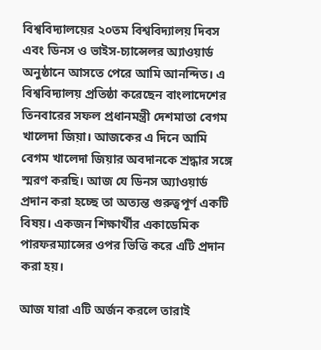বিশ্ববিদ্যালয়ের ২০তম বিশ্ববিদ্যালয় দিবস এবং ডিনস ও ভাইস-চ্যান্সেলর অ্যাওয়ার্ড অনুষ্ঠানে আসতে পেরে আমি আনন্দিত। এ বিশ্ববিদ্যালয় প্রতিষ্ঠা করেছেন বাংলাদেশের তিনবারের সফল প্রধানমন্ত্রী দেশমাতা বেগম খালেদা জিয়া। আজকের এ দিনে আমি বেগম খালেদা জিয়ার অবদানকে শ্রদ্ধার সঙ্গে স্মরণ করছি। আজ যে ডিনস অ্যাওয়ার্ড প্রদান করা হচ্ছে তা অত্যন্ত গুরুত্বপূর্ণ একটি বিষয়। একজন শিক্ষার্থীর একাডেমিক পারফরম্যান্সের ওপর ভিত্তি করে এটি প্রদান করা হয়।

আজ যারা এটি অর্জন করলে তারাই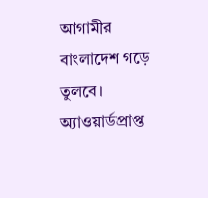আগামীর বাংলাদেশ গড়ে তুলবে। অ্যাওয়ার্ডপ্রাপ্ত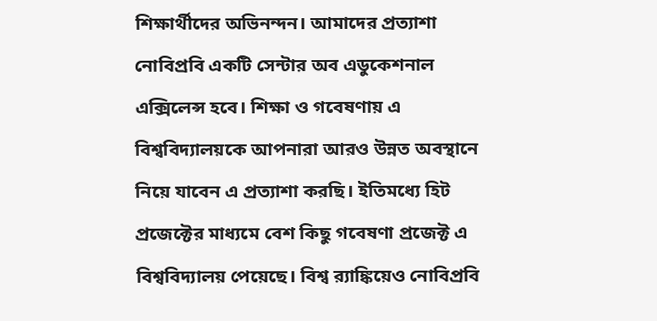শিক্ষার্থীদের অভিনন্দন। আমাদের প্রত্যাশা নোবিপ্রবি একটি সেন্টার অব এডুকেশনাল এক্সিলেন্স হবে। শিক্ষা ও গবেষণায় এ বিশ্ববিদ্যালয়কে আপনারা আরও উন্নত অবস্থানে নিয়ে যাবেন এ প্রত্যাশা করছি। ইতিমধ্যে হিট প্রজেক্টের মাধ্যমে বেশ কিছু গবেষণা প্রজেক্ট এ বিশ্ববিদ্যালয় পেয়েছে। বিশ্ব র‌্যাঙ্কিয়েও নোবিপ্রবি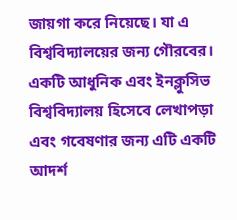জায়গা করে নিয়েছে। যা এ বিশ্ববিদ্যালয়ের জন্য গৌরবের। একটি আধুনিক এবং ইনক্লুসিভ বিশ্ববিদ্যালয় হিসেবে লেখাপড়া এবং গবেষণার জন্য এটি একটি আদর্শ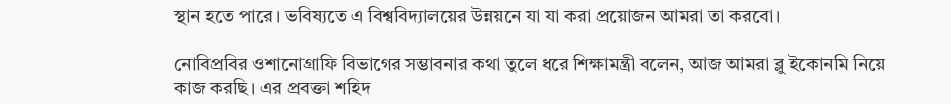স্থান হতে পারে। ভবিষ্যতে এ বিশ্ববিদ্যালয়ের উন্নয়নে যা যা করা প্রয়োজন আমরা তা করবো।

নোবিপ্রবির ওশানোগ্রাফি বিভাগের সম্ভাবনার কথা তুলে ধরে শিক্ষামন্ত্রী বলেন, আজ আমরা ব্লু ইকোনমি নিয়ে কাজ করছি। এর প্রবক্তা শহিদ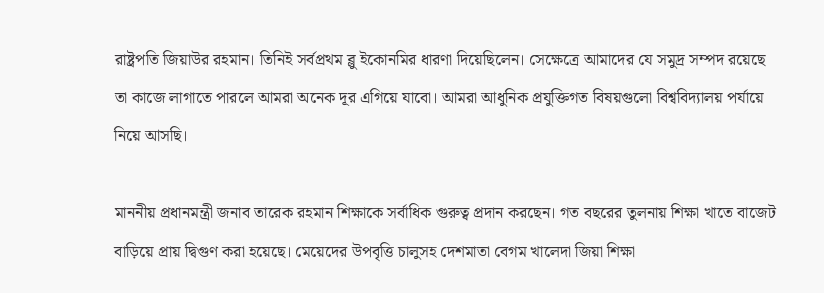রাষ্ট্রপতি জিয়াউর রহমান। তিনিই সর্বপ্রথম ব্লু ইকোনমির ধারণা দিয়েছিলেন। সেক্ষেত্রে আমাদের যে সমুদ্র সম্পদ রয়েছে তা কাজে লাগাতে পারলে আমরা অনেক দূর এগিয়ে যাবো। আমরা আধুনিক প্রযুক্তিগত বিষয়গুলো বিশ্ববিদ্যালয় পর্যায়ে নিয়ে আসছি।

মাননীয় প্রধানমন্ত্রী জনাব তারেক রহমান শিক্ষাকে সর্বাধিক গুরুত্ব প্রদান করছেন। গত বছরের তুলনায় শিক্ষা খাতে বাজেট বাড়িয়ে প্রায় দ্বিগুণ করা হয়েছে। মেয়েদের উপবৃত্তি চালুসহ দেশমাতা বেগম খালেদা জিয়া শিক্ষা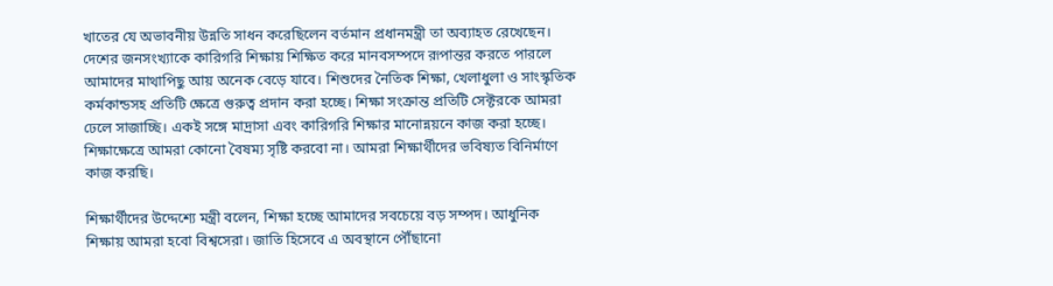খাতের যে অভাবনীয় উন্নতি সাধন করেছিলেন বর্তমান প্রধানমন্ত্রী তা অব্যাহত রেখেছেন। দেশের জনসংখ্যাকে কারিগরি শিক্ষায় শিক্ষিত করে মানবসম্পদে রূপান্তর করতে পারলে আমাদের মাথাপিছু আয় অনেক বেড়ে যাবে। শিশুদের নৈতিক শিক্ষা, খেলাধুলা ও সাংস্কৃতিক কর্মকান্ডসহ প্রতিটি ক্ষেত্রে গুরুত্ব প্রদান করা হচ্ছে। শিক্ষা সংক্রান্ত প্রতিটি সেক্টরকে আমরা ঢেলে সাজাচ্ছি। একই সঙ্গে মাদ্রাসা এবং কারিগরি শিক্ষার মানোন্নয়নে কাজ করা হচ্ছে। শিক্ষাক্ষেত্রে আমরা কোনো বৈষম্য সৃষ্টি করবো না। আমরা শিক্ষার্থীদের ভবিষ্যত বিনির্মাণে কাজ করছি।

শিক্ষার্থীদের উদ্দেশ্যে মন্ত্রী বলেন, শিক্ষা হচ্ছে আমাদের সবচেয়ে বড় সম্পদ। আধুনিক শিক্ষায় আমরা হবো বিশ্বসেরা। জাতি হিসেবে এ অবস্থানে পৌঁছানো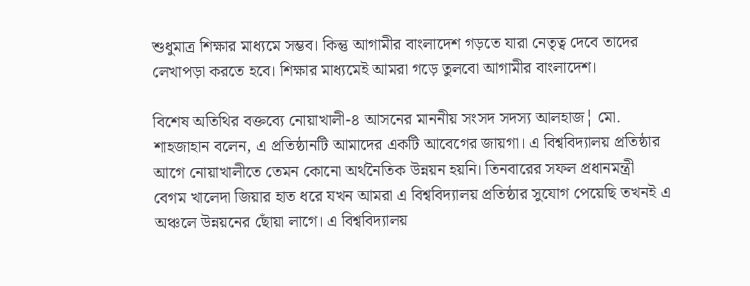শুধুমাত্র শিক্ষার মাধ্যমে সম্ভব। কিন্তু আগামীর বাংলাদেশ গড়তে যারা নেতৃত্ব দেবে তাদের লেখাপড়া করতে হবে। শিক্ষার মাধ্যমেই আমরা গড়ে তুলবো আগামীর বাংলাদেশ।

বিশেষ অতিথির বক্তব্যে নোয়াখালী-৪ আসনের মাননীয় সংসদ সদস্য আলহাজ¦ মো. শাহজাহান বলেন, এ প্রতিষ্ঠানটি আমাদের একটি আবেগের জায়গা। এ বিশ্ববিদ্যালয় প্রতিষ্ঠার আগে নোয়াখালীতে তেমন কোনো অর্থনৈতিক উন্নয়ন হয়নি। তিনবারের সফল প্রধানমন্ত্রী বেগম খালেদা জিয়ার হাত ধরে যখন আমরা এ বিশ্ববিদ্যালয় প্রতিষ্ঠার সুযোগ পেয়েছি তখনই এ অঞ্চলে উন্নয়নের ছোঁয়া লাগে। এ বিশ্ববিদ্যালয়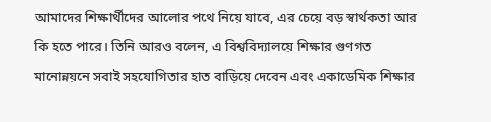আমাদের শিক্ষার্থীদের আলোর পথে নিয়ে যাবে, এর চেয়ে বড় স্বার্থকতা আর কি হতে পারে। তিনি আরও বলেন, এ বিশ্ববিদ্যালয়ে শিক্ষার গুণগত মানোন্নয়নে সবাই সহযোগিতার হাত বাড়িয়ে দেবেন এবং একাডেমিক শিক্ষার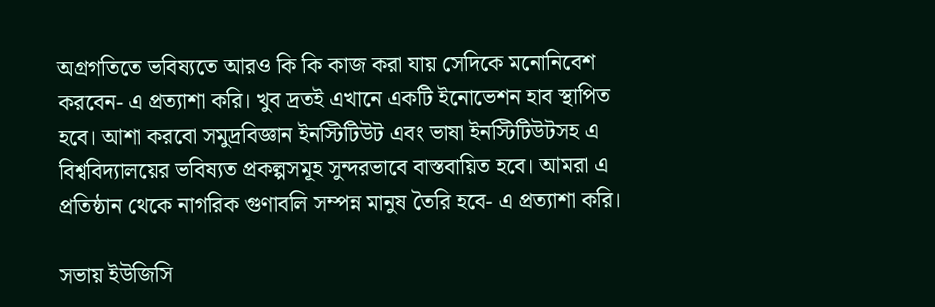অগ্রগতিতে ভবিষ্যতে আরও কি কি কাজ করা যায় সেদিকে মনোনিবেশ করবেন- এ প্রত্যাশা করি। খুব দ্রতই এখানে একটি ইনোভেশন হাব স্থাপিত হবে। আশা করবো সমুদ্রবিজ্ঞান ইনস্টিটিউট এবং ভাষা ইনস্টিটিউটসহ এ বিশ্ববিদ্যালয়ের ভবিষ্যত প্রকল্পসমূহ সুন্দরভাবে বাস্তবায়িত হবে। আমরা এ প্রতিষ্ঠান থেকে নাগরিক গুণাবলি সম্পন্ন মানুষ তৈরি হবে- এ প্রত্যাশা করি।

সভায় ইউজিসি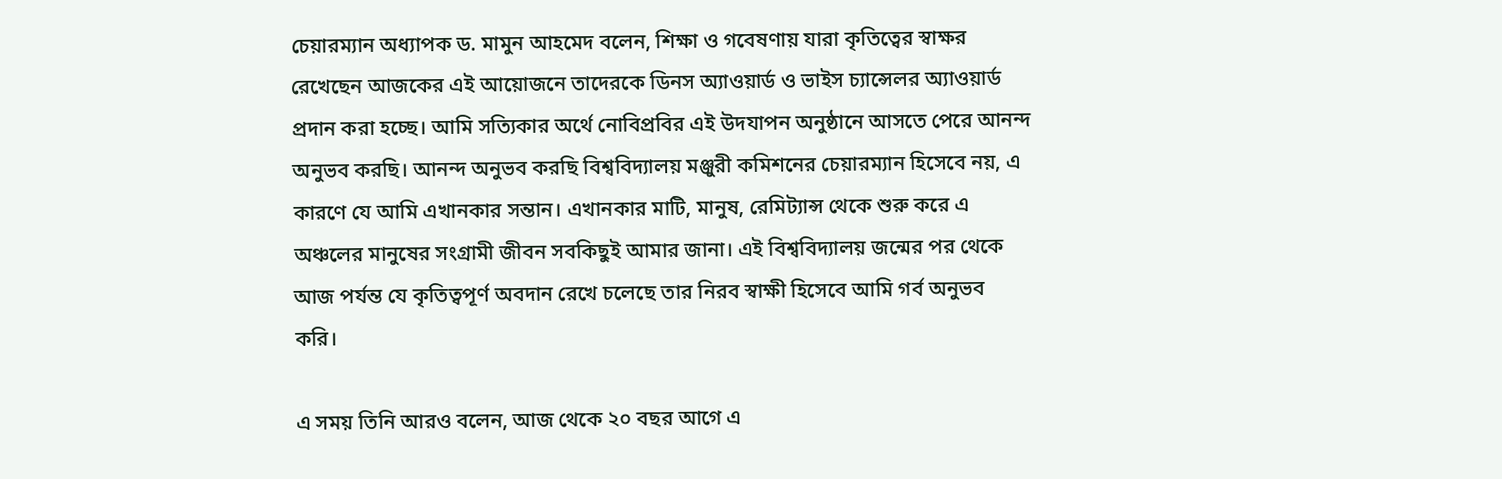চেয়ারম্যান অধ্যাপক ড. মামুন আহমেদ বলেন, শিক্ষা ও গবেষণায় যারা কৃতিত্বের স্বাক্ষর রেখেছেন আজকের এই আয়োজনে তাদেরকে ডিনস অ্যাওয়ার্ড ও ভাইস চ্যান্সেলর অ্যাওয়ার্ড প্রদান করা হচ্ছে। আমি সত্যিকার অর্থে নোবিপ্রবির এই উদযাপন অনুষ্ঠানে আসতে পেরে আনন্দ অনুভব করছি। আনন্দ অনুভব করছি বিশ্ববিদ্যালয় মঞ্জুরী কমিশনের চেয়ারম্যান হিসেবে নয়, এ কারণে যে আমি এখানকার সন্তান। এখানকার মাটি, মানুষ, রেমিট্যান্স থেকে শুরু করে এ অঞ্চলের মানুষের সংগ্রামী জীবন সবকিছুই আমার জানা। এই বিশ্ববিদ্যালয় জন্মের পর থেকে আজ পর্যন্ত যে কৃতিত্বপূর্ণ অবদান রেখে চলেছে তার নিরব স্বাক্ষী হিসেবে আমি গর্ব অনুভব করি।

এ সময় তিনি আরও বলেন, আজ থেকে ২০ বছর আগে এ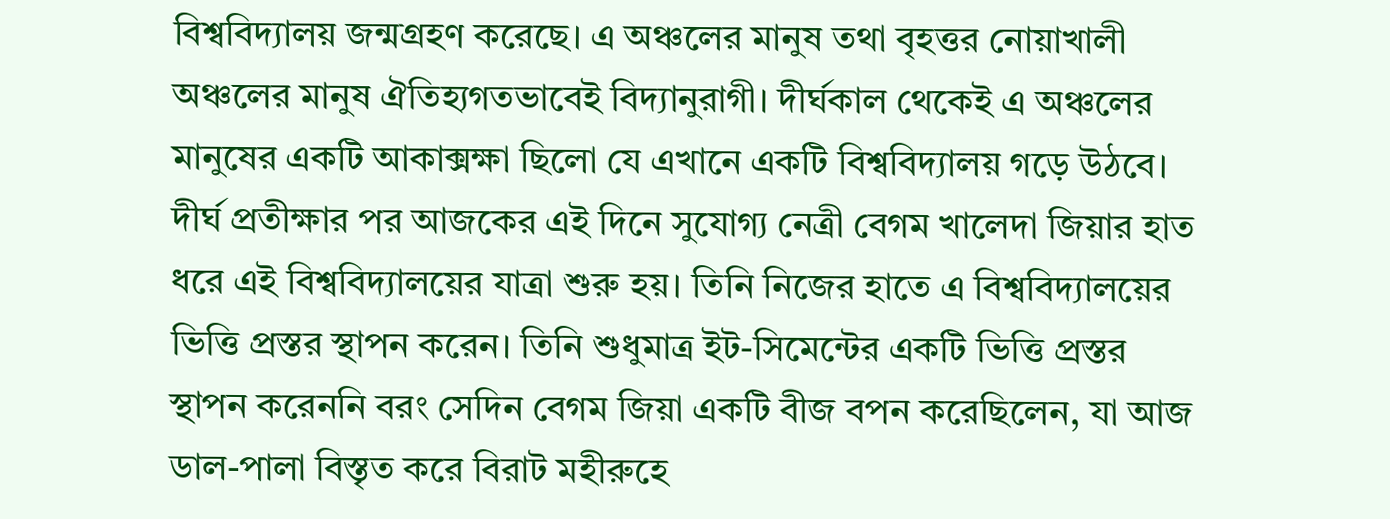বিশ্ববিদ্যালয় জন্মগ্রহণ করেছে। এ অঞ্চলের মানুষ তথা বৃহত্তর নোয়াখালী অঞ্চলের মানুষ ঐতিহ্যগতভাবেই বিদ্যানুরাগী। দীর্ঘকাল থেকেই এ অঞ্চলের মানুষের একটি আকাক্সক্ষা ছিলো যে এখানে একটি বিশ্ববিদ্যালয় গড়ে উঠবে। দীর্ঘ প্রতীক্ষার পর আজকের এই দিনে সুযোগ্য নেত্রী বেগম খালেদা জিয়ার হাত ধরে এই বিশ্ববিদ্যালয়ের যাত্রা শুরু হয়। তিনি নিজের হাতে এ বিশ্ববিদ্যালয়ের ভিত্তি প্রস্তর স্থাপন করেন। তিনি শুধুমাত্র ইট-সিমেন্টের একটি ভিত্তি প্রস্তর স্থাপন করেননি বরং সেদিন বেগম জিয়া একটি বীজ বপন করেছিলেন, যা আজ ডাল-পালা বিস্তৃত করে বিরাট মহীরুহে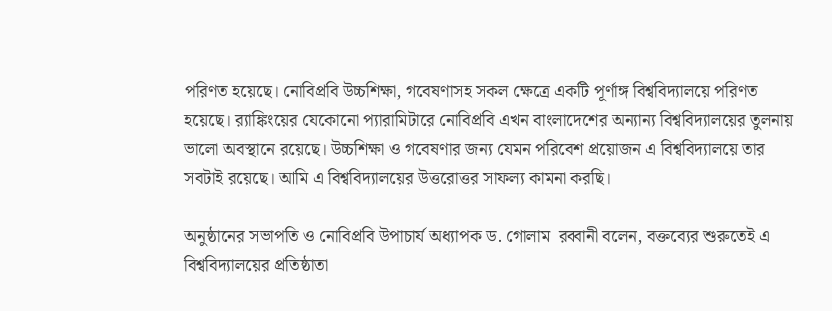পরিণত হয়েছে। নোবিপ্রবি উচ্চশিক্ষা, গবেষণাসহ সকল ক্ষেত্রে একটি পূর্ণাঙ্গ বিশ্ববিদ্যালয়ে পরিণত হয়েছে। র‌্যাঙ্কিংয়ের যেকোনো প্যারামিটারে নোবিপ্রবি এখন বাংলাদেশের অন্যান্য বিশ্ববিদ্যালয়ের তুলনায় ভালো অবস্থানে রয়েছে। উচ্চশিক্ষা ও গবেষণার জন্য যেমন পরিবেশ প্রয়োজন এ বিশ্ববিদ্যালয়ে তার সবটাই রয়েছে। আমি এ বিশ্ববিদ্যালয়ের উত্তরোত্তর সাফল্য কামনা করছি।

অনুষ্ঠানের সভাপতি ও নোবিপ্রবি উপাচার্য অধ্যাপক ড. গোলাম  রব্বানী বলেন, বক্তব্যের শুরুতেই এ বিশ্ববিদ্যালয়ের প্রতিষ্ঠাতা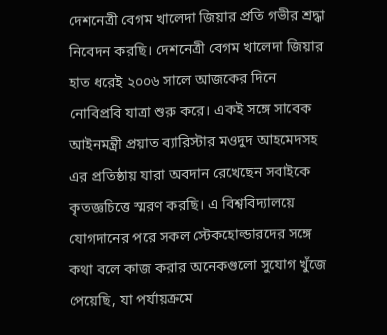দেশনেত্রী বেগম খালেদা জিয়ার প্রতি গভীর শ্রদ্ধা নিবেদন করছি। দেশনেত্রী বেগম খালেদা জিয়ার হাত ধরেই ২০০৬ সালে আজকের দিনে নোবিপ্রবি যাত্রা শুরু করে। একই সঙ্গে সাবেক আইনমন্ত্রী প্রয়াত ব্যারিস্টার মওদুদ আহমেদসহ এর প্রতিষ্ঠায় যারা অবদান রেখেছেন সবাইকে কৃতজ্ঞচিত্তে স্মরণ করছি। এ বিশ্ববিদ্যালয়ে যোগদানের পরে সকল স্টেকহোল্ডারদের সঙ্গে কথা বলে কাজ করার অনেকগুলো সুযোগ খুঁজে পেয়েছি, যা পর্যায়ক্রমে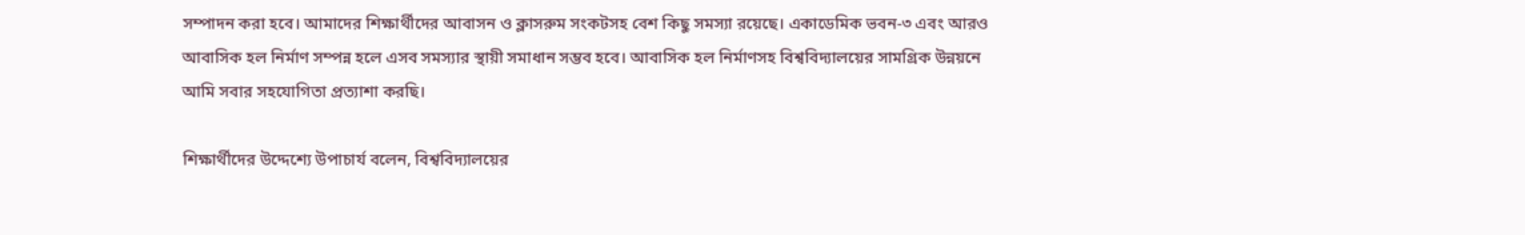সম্পাদন করা হবে। আমাদের শিক্ষার্থীদের আবাসন ও ক্লাসরুম সংকটসহ বেশ কিছু সমস্যা রয়েছে। একাডেমিক ভবন-৩ এবং আরও আবাসিক হল নির্মাণ সম্পন্ন হলে এসব সমস্যার স্থায়ী সমাধান সম্ভব হবে। আবাসিক হল নির্মাণসহ বিশ্ববিদ্যালয়ের সামগ্রিক উন্নয়নে আমি সবার সহযোগিতা প্রত্যাশা করছি।

শিক্ষার্থীদের উদ্দেশ্যে উপাচার্য বলেন, বিশ্ববিদ্যালয়ের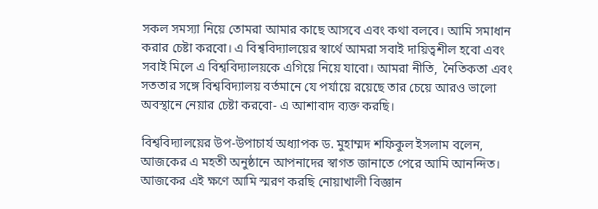সকল সমস্যা নিয়ে তোমরা আমার কাছে আসবে এবং কথা বলবে। আমি সমাধান করার চেষ্টা করবো। এ বিশ্ববিদ্যালয়ের স্বার্থে আমরা সবাই দায়িত্বশীল হবো এবং সবাই মিলে এ বিশ্ববিদ্যালয়কে এগিয়ে নিয়ে যাবো। আমরা নীতি,  নৈতিকতা এবং সততার সঙ্গে বিশ্ববিদ্যালয় বর্তমানে যে পর্যায়ে রয়েছে তার চেয়ে আরও ভালো অবস্থানে নেয়ার চেষ্টা করবো- এ আশাবাদ ব্যক্ত করছি।

বিশ্ববিদ্যালয়ের উপ-উপাচার্য অধ্যাপক ড. মুহাম্মদ শফিকুল ইসলাম বলেন, আজকের এ মহতী অনুষ্ঠানে আপনাদের স্বাগত জানাতে পেরে আমি আনন্দিত। আজকের এই ক্ষণে আমি স্মরণ করছি নোয়াখালী বিজ্ঞান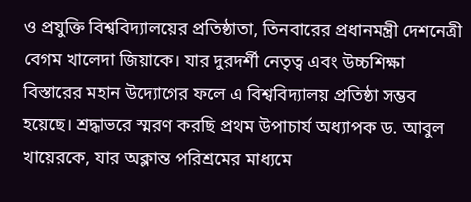ও প্রযুক্তি বিশ্ববিদ্যালয়ের প্রতিষ্ঠাতা, তিনবারের প্রধানমন্ত্রী দেশনেত্রী বেগম খালেদা জিয়াকে। যার দুরদর্শী নেতৃত্ব এবং উচ্চশিক্ষা বিস্তারের মহান উদ্যোগের ফলে এ বিশ্ববিদ্যালয় প্রতিষ্ঠা সম্ভব হয়েছে। শ্রদ্ধাভরে স্মরণ করছি প্রথম উপাচার্য অধ্যাপক ড. আবুল খায়েরকে, যার অক্লান্ত পরিশ্রমের মাধ্যমে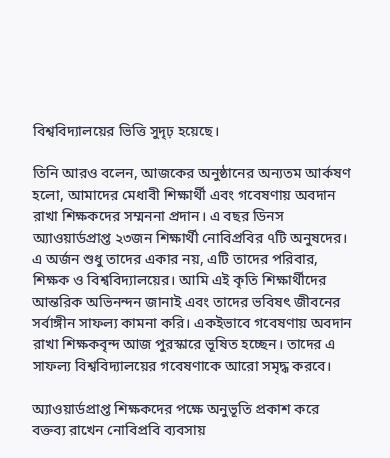বিশ্ববিদ্যালয়ের ভিত্তি সুদৃঢ় হয়েছে।

তিনি আরও বলেন, আজকের অনুষ্ঠানের অন্যতম আর্কষণ হলো, আমাদের মেধাবী শিক্ষার্থী এবং গবেষণায় অবদান রাখা শিক্ষকদের সম্মননা প্রদান। এ বছর ডিনস অ্যাওয়ার্ডপ্রাপ্ত ২৩জন শিক্ষার্থী নোবিপ্রবির ৭টি অনুষদের। এ অর্জন শুধু তাদের একার নয়, এটি তাদের পরিবার, শিক্ষক ও বিশ্ববিদ্যালয়ের। আমি এই কৃতি শিক্ষার্থীদের আন্তরিক অভিনন্দন জানাই এবং তাদের ভবিষৎ জীবনের সর্বাঙ্গীন সাফল্য কামনা করি। একইভাবে গবেষণায় অবদান রাখা শিক্ষকবৃন্দ আজ পুরস্কারে ভূষিত হচ্ছেন। তাদের এ সাফল্য বিশ্ববিদ্যালয়ের গবেষণাকে আরো সমৃদ্ধ করবে।

অ্যাওয়ার্ডপ্রাপ্ত শিক্ষকদের পক্ষে অনুভূতি প্রকাশ করে বক্তব্য রাখেন নোবিপ্রবি ব্যবসায়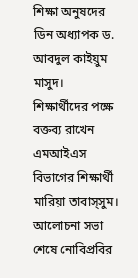শিক্ষা অনুষদের ডিন অধ্যাপক ড. আবদুল কাইয়ুম মাসুদ। শিক্ষার্থীদের পক্ষে বক্তব্য রাখেন এমআইএস বিভাগের শিক্ষার্থী মারিয়া তাবাস্সুম। আলোচনা সভা শেষে নোবিপ্রবির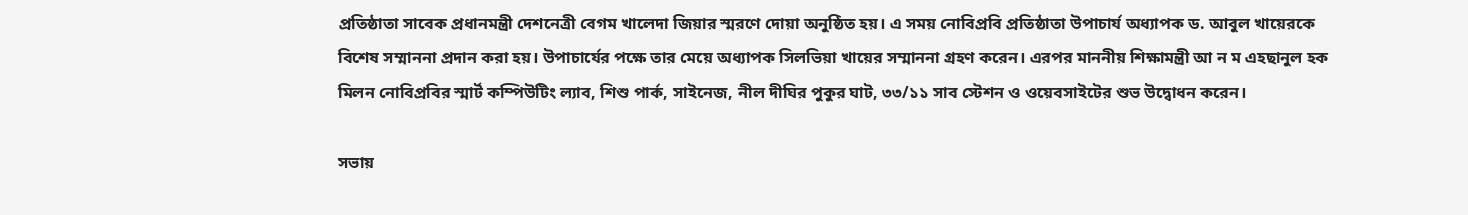প্রতিষ্ঠাতা সাবেক প্রধানমন্ত্রী দেশনেত্রী বেগম খালেদা জিয়ার স্মরণে দোয়া অনুষ্ঠিত হয়। এ সময় নোবিপ্রবি প্রতিষ্ঠাতা উপাচার্য অধ্যাপক ড. আবুল খায়েরকে বিশেষ সম্মাননা প্রদান করা হয়। উপাচার্যের পক্ষে তার মেয়ে অধ্যাপক সিলভিয়া খায়ের সম্মাননা গ্রহণ করেন। এরপর মাননীয় শিক্ষামন্ত্রী আ ন ম এহছানুল হক মিলন নোবিপ্রবির স্মার্ট কম্পিউটিং ল্যাব, শিশু পার্ক, সাইনেজ, নীল দীঘির পুকুর ঘাট, ৩৩/১১ সাব স্টেশন ও ওয়েবসাইটের শুভ উদ্বোধন করেন।

সভায়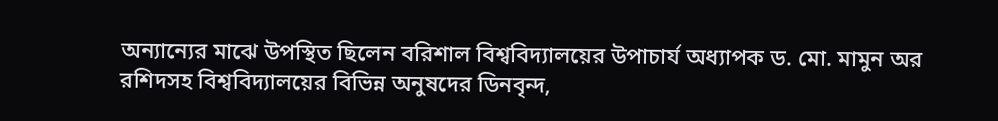অন্যান্যের মাঝে উপস্থিত ছিলেন বরিশাল বিশ্ববিদ্যালয়ের উপাচার্য অধ্যাপক ড. মো. মামুন অর রশিদসহ বিশ্ববিদ্যালয়ের বিভিন্ন অনুষদের ডিনবৃন্দ,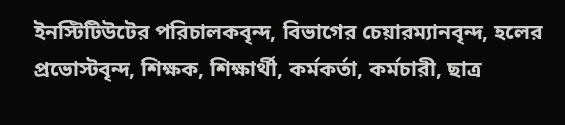ইনস্টিটিউটের পরিচালকবৃন্দ, বিভাগের চেয়ারম্যানবৃন্দ, হলের প্রভোস্টবৃন্দ, শিক্ষক, শিক্ষার্থী, কর্মকর্তা, কর্মচারী, ছাত্র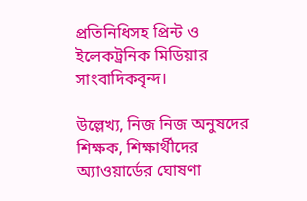প্রতিনিধিসহ প্রিন্ট ও ইলেকট্রনিক মিডিয়ার সাংবাদিকবৃন্দ।

উল্লেখ্য, নিজ নিজ অনুষদের শিক্ষক, শিক্ষার্থীদের অ্যাওয়ার্ডের ঘোষণা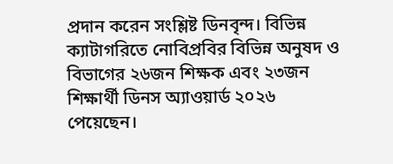প্রদান করেন সংশ্লিষ্ট ডিনবৃন্দ। বিভিন্ন ক্যাটাগরিতে নোবিপ্রবির বিভিন্ন অনুষদ ও বিভাগের ২৬জন শিক্ষক এবং ২৩জন শিক্ষার্থী ডিনস অ্যাওয়ার্ড ২০২৬ পেয়েছেন।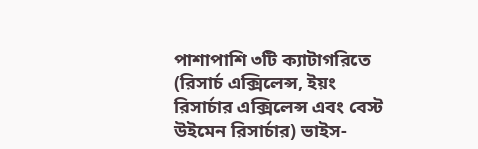পাশাপাশি ৩টি ক্যাটাগরিতে (রিসার্চ এক্সিলেন্স, ইয়ং রিসার্চার এক্সিলেন্স এবং বেস্ট উইমেন রিসার্চার) ভাইস-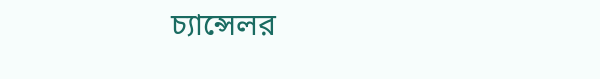চ্যান্সেলর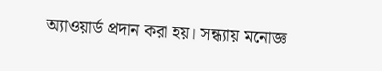অ্যাওয়ার্ড প্রদান করা হয়। সন্ধ্যায় মনোজ্ঞ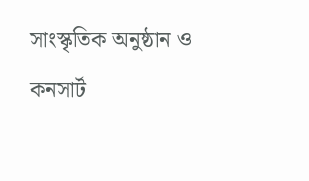সাংস্কৃতিক অনুষ্ঠান ও কনসার্ট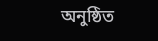অনুষ্ঠিত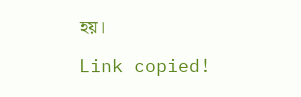হয়।

Link copied!